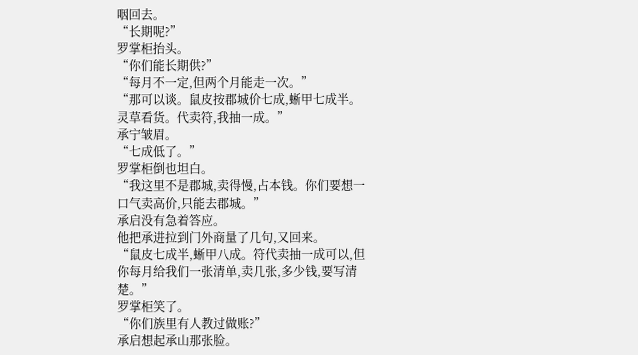咽回去。
“长期呢?”
罗掌柜抬头。
“你们能长期供?”
“每月不一定,但两个月能走一次。”
“那可以谈。鼠皮按郡城价七成,蜥甲七成半。灵草看货。代卖符,我抽一成。”
承宁皱眉。
“七成低了。”
罗掌柜倒也坦白。
“我这里不是郡城,卖得慢,占本钱。你们要想一口气卖高价,只能去郡城。”
承启没有急着答应。
他把承进拉到门外商量了几句,又回来。
“鼠皮七成半,蜥甲八成。符代卖抽一成可以,但你每月给我们一张清单,卖几张,多少钱,要写清楚。”
罗掌柜笑了。
“你们族里有人教过做账?”
承启想起承山那张脸。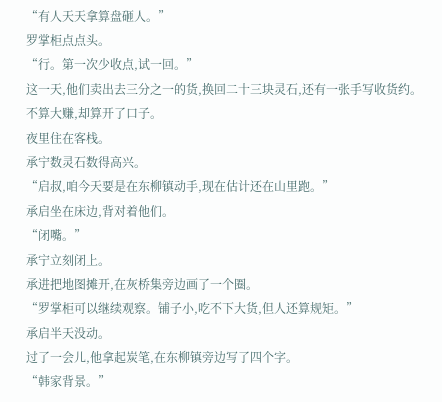“有人天天拿算盘砸人。”
罗掌柜点点头。
“行。第一次少收点,试一回。”
这一天,他们卖出去三分之一的货,换回二十三块灵石,还有一张手写收货约。
不算大赚,却算开了口子。
夜里住在客栈。
承宁数灵石数得高兴。
“启叔,咱今天要是在东柳镇动手,现在估计还在山里跑。”
承启坐在床边,背对着他们。
“闭嘴。”
承宁立刻闭上。
承进把地图摊开,在灰桥集旁边画了一个圈。
“罗掌柜可以继续观察。铺子小,吃不下大货,但人还算规矩。”
承启半天没动。
过了一会儿,他拿起炭笔,在东柳镇旁边写了四个字。
“韩家背景。”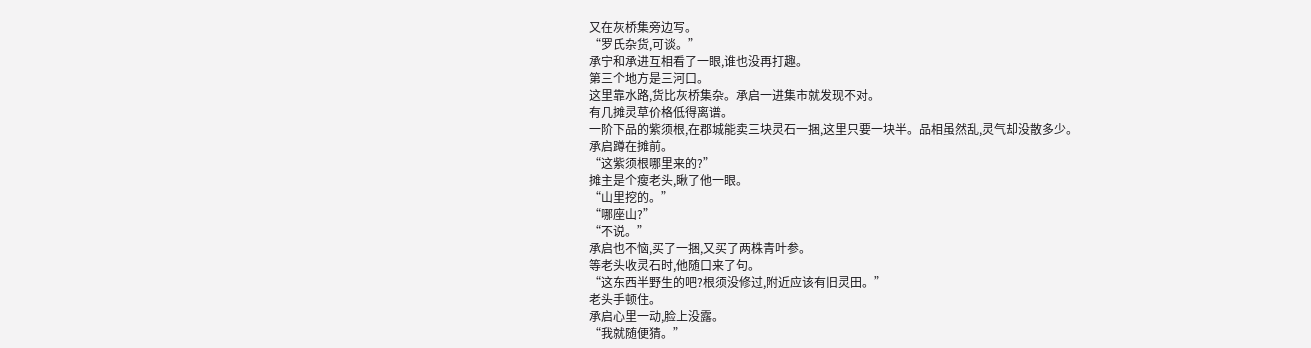又在灰桥集旁边写。
“罗氏杂货,可谈。”
承宁和承进互相看了一眼,谁也没再打趣。
第三个地方是三河口。
这里靠水路,货比灰桥集杂。承启一进集市就发现不对。
有几摊灵草价格低得离谱。
一阶下品的紫须根,在郡城能卖三块灵石一捆,这里只要一块半。品相虽然乱,灵气却没散多少。
承启蹲在摊前。
“这紫须根哪里来的?”
摊主是个瘦老头,瞅了他一眼。
“山里挖的。”
“哪座山?”
“不说。”
承启也不恼,买了一捆,又买了两株青叶参。
等老头收灵石时,他随口来了句。
“这东西半野生的吧?根须没修过,附近应该有旧灵田。”
老头手顿住。
承启心里一动,脸上没露。
“我就随便猜。”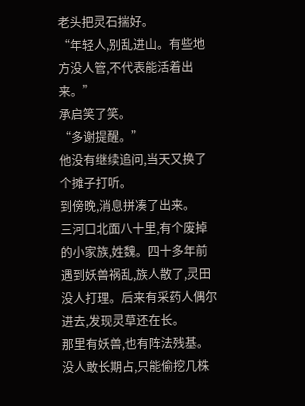老头把灵石揣好。
“年轻人,别乱进山。有些地方没人管,不代表能活着出来。”
承启笑了笑。
“多谢提醒。”
他没有继续追问,当天又换了个摊子打听。
到傍晚,消息拼凑了出来。
三河口北面八十里,有个废掉的小家族,姓魏。四十多年前遇到妖兽祸乱,族人散了,灵田没人打理。后来有采药人偶尔进去,发现灵草还在长。
那里有妖兽,也有阵法残基。没人敢长期占,只能偷挖几株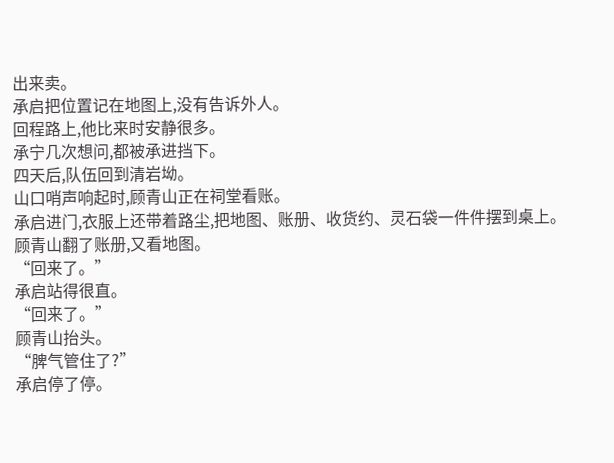出来卖。
承启把位置记在地图上,没有告诉外人。
回程路上,他比来时安静很多。
承宁几次想问,都被承进挡下。
四天后,队伍回到清岩坳。
山口哨声响起时,顾青山正在祠堂看账。
承启进门,衣服上还带着路尘,把地图、账册、收货约、灵石袋一件件摆到桌上。
顾青山翻了账册,又看地图。
“回来了。”
承启站得很直。
“回来了。”
顾青山抬头。
“脾气管住了?”
承启停了停。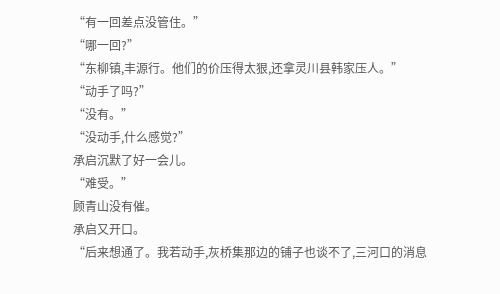“有一回差点没管住。”
“哪一回?”
“东柳镇,丰源行。他们的价压得太狠,还拿灵川县韩家压人。”
“动手了吗?”
“没有。”
“没动手,什么感觉?”
承启沉默了好一会儿。
“难受。”
顾青山没有催。
承启又开口。
“后来想通了。我若动手,灰桥集那边的铺子也谈不了,三河口的消息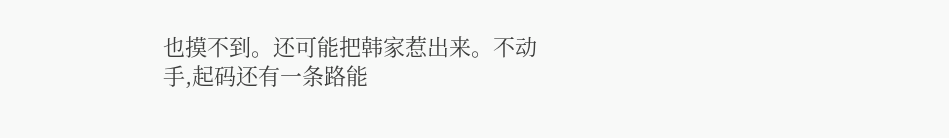也摸不到。还可能把韩家惹出来。不动手,起码还有一条路能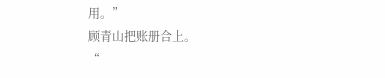用。”
顾青山把账册合上。
“